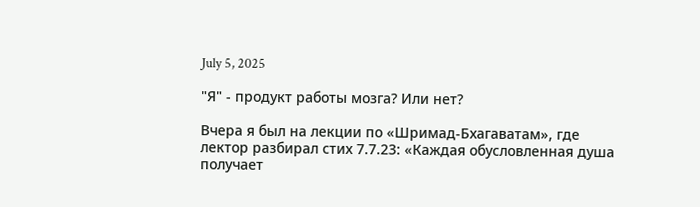July 5, 2025

"Я" - продукт работы мозга? Или нет?

Вчера я был на лекции по «Шримад-Бхагаватам», где лектор разбирал стих 7.7.23: «Каждая обусловленная душа получает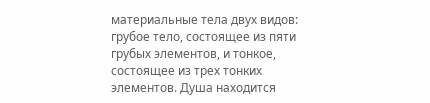материальные тела двух видов: грубое тело, состоящее из пяти грубых элементов, и тонкое, состоящее из трех тонких элементов. Душа находится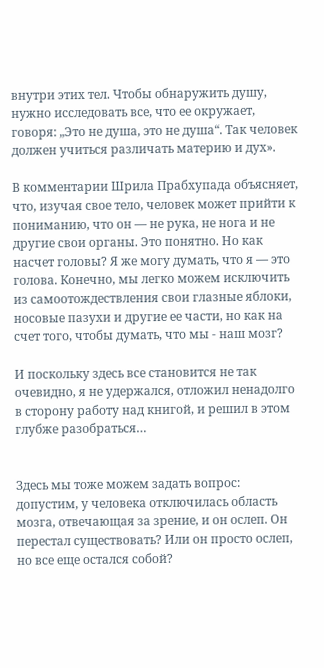внутри этих тел. Чтобы обнаружить душу, нужно исследовать все, что ее окружает, говоря: „Это не душа, это не душа“. Так человек должен учиться различать материю и дух».

В комментарии Шрила Прабхупада объясняет, что, изучая свое тело, человек может прийти к пониманию, что он — не рука, не нога и не другие свои органы. Это понятно. Но как насчет головы? Я же могу думать, что я — это голова. Конечно, мы легко можем исключить из самоотождествления свои глазные яблоки, носовые пазухи и другие ее части, но как на счет того, чтобы думать, что мы - наш мозг?

И поскольку здесь все становится не так очевидно, я не удержался, отложил ненадолго в сторону работу над книгой, и решил в этом глубже разобраться…


Здесь мы тоже можем задать вопрос: допустим, у человека отключилась область мозга, отвечающая за зрение, и он ослеп. Он перестал существовать? Или он просто ослеп, но все еще остался собой?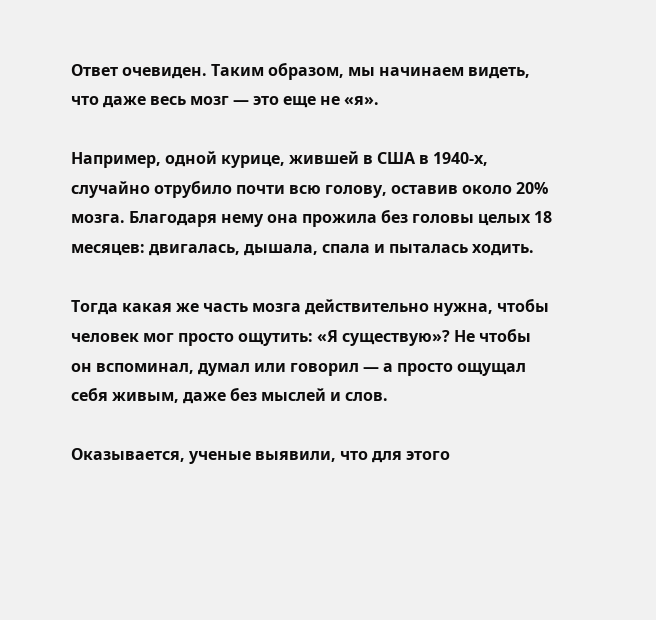Ответ очевиден. Таким образом, мы начинаем видеть, что даже весь мозг — это еще не «я».

Например, одной курице, жившей в США в 1940-х, случайно отрубило почти всю голову, оставив около 20% мозга. Благодаря нему она прожила без головы целых 18 месяцев: двигалась, дышала, спала и пыталась ходить.

Тогда какая же часть мозга действительно нужна, чтобы человек мог просто ощутить: «Я существую»? Не чтобы он вспоминал, думал или говорил — а просто ощущал себя живым, даже без мыслей и слов.

Оказывается, ученые выявили, что для этого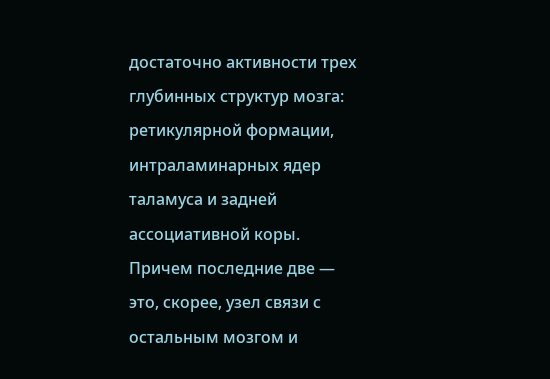достаточно активности трех глубинных структур мозга: ретикулярной формации, интраламинарных ядер таламуса и задней ассоциативной коры. Причем последние две — это, скорее, узел связи с остальным мозгом и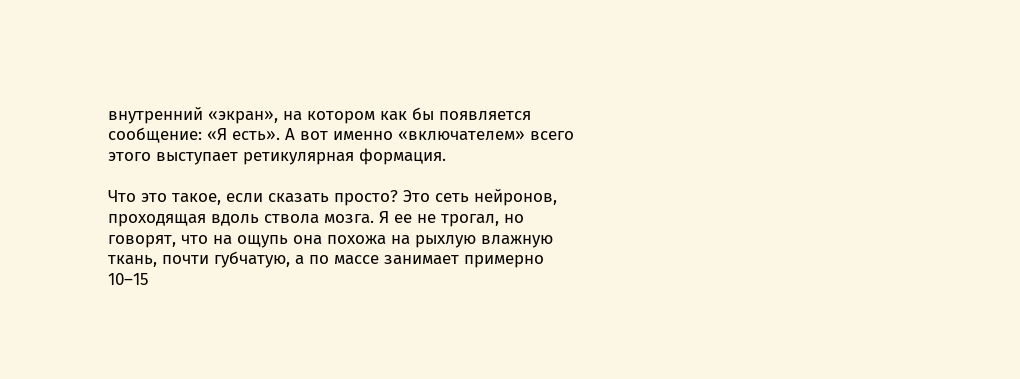внутренний «экран», на котором как бы появляется сообщение: «Я есть». А вот именно «включателем» всего этого выступает ретикулярная формация.

Что это такое, если сказать просто? Это сеть нейронов, проходящая вдоль ствола мозга. Я ее не трогал, но говорят, что на ощупь она похожа на рыхлую влажную ткань, почти губчатую, а по массе занимает примерно 10–15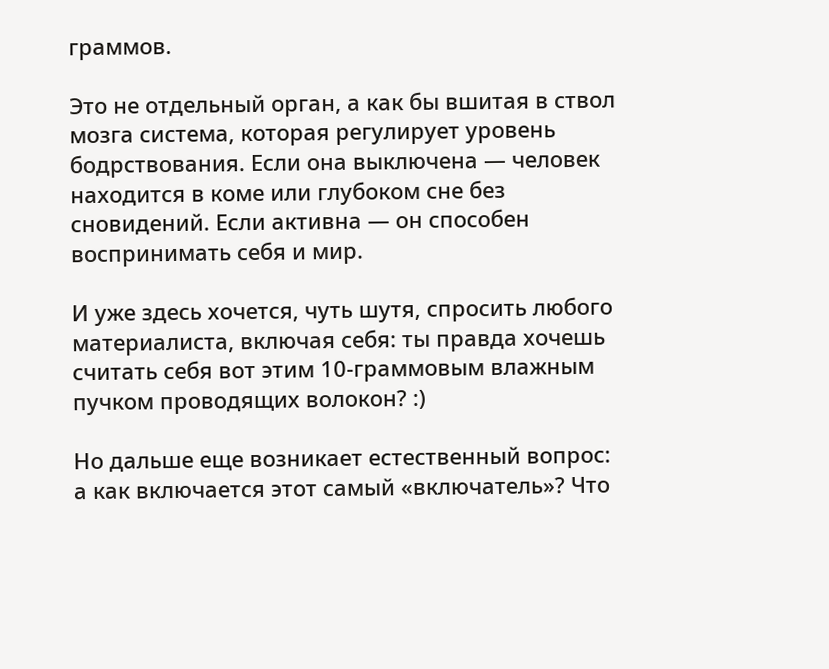граммов.

Это не отдельный орган, а как бы вшитая в ствол мозга система, которая регулирует уровень бодрствования. Если она выключена — человек находится в коме или глубоком сне без сновидений. Если активна — он способен воспринимать себя и мир.

И уже здесь хочется, чуть шутя, спросить любого материалиста, включая себя: ты правда хочешь считать себя вот этим 10-граммовым влажным пучком проводящих волокон? :)

Но дальше еще возникает естественный вопрос: а как включается этот самый «включатель»? Что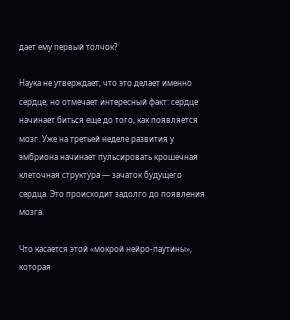дает ему первый толчок?

Наука не утверждает, что это делает именно сердце, но отмечает интересный факт: сердце начинает биться еще до того, как появляется мозг. Уже на третьей неделе развития у эмбриона начинает пульсировать крошечная клеточная структура — зачаток будущего сердца. Это происходит задолго до появления мозга.

Что касается этой «мокрой нейро-паутины», которая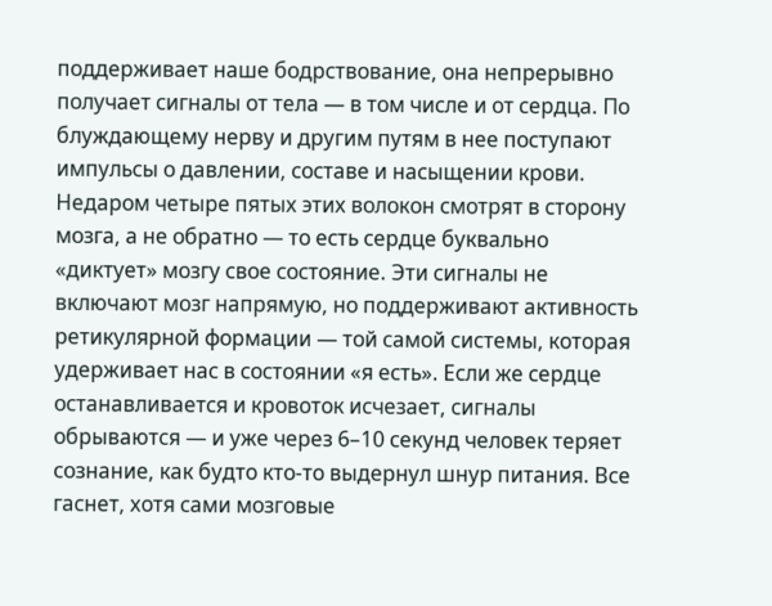поддерживает наше бодрствование, она непрерывно получает сигналы от тела — в том числе и от сердца. По блуждающему нерву и другим путям в нее поступают импульсы о давлении, составе и насыщении крови. Недаром четыре пятых этих волокон смотрят в сторону мозга, а не обратно — то есть сердце буквально «диктует» мозгу свое состояние. Эти сигналы не включают мозг напрямую, но поддерживают активность ретикулярной формации — той самой системы, которая удерживает нас в состоянии «я есть». Если же сердце останавливается и кровоток исчезает, сигналы обрываются — и уже через 6–10 секунд человек теряет сознание, как будто кто-то выдернул шнур питания. Все гаснет, хотя сами мозговые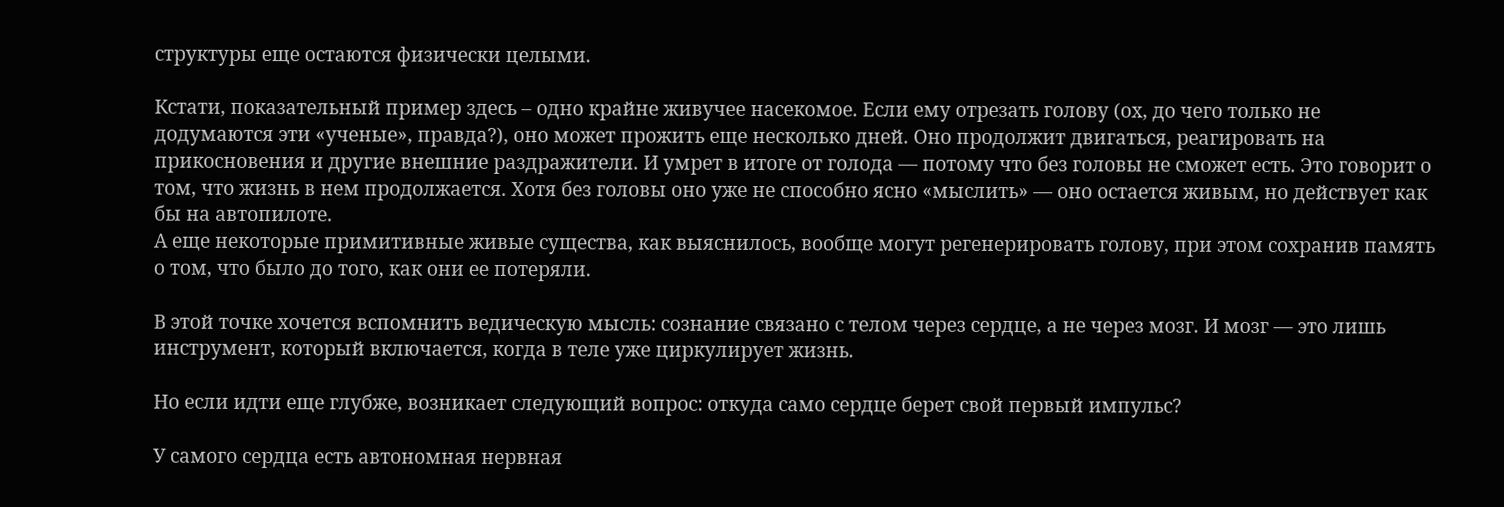структуры еще остаются физически целыми.

Кстати, показательный пример здесь – одно крайне живучее насекомое. Если ему отрезать голову (ох, до чего только не додумаются эти «ученые», правда?), оно может прожить еще несколько дней. Оно продолжит двигаться, реагировать на прикосновения и другие внешние раздражители. И умрет в итоге от голода — потому что без головы не сможет есть. Это говорит о том, что жизнь в нем продолжается. Хотя без головы оно уже не способно ясно «мыслить» — оно остается живым, но действует как бы на автопилоте.
А еще некоторые примитивные живые существа, как выяснилось, вообще могут регенерировать голову, при этом сохранив память о том, что было до того, как они ее потеряли.

В этой точке хочется вспомнить ведическую мысль: сознание связано с телом через сердце, а не через мозг. И мозг — это лишь инструмент, который включается, когда в теле уже циркулирует жизнь.

Но если идти еще глубже, возникает следующий вопрос: откуда само сердце берет свой первый импульс?

У самого сердца есть автономная нервная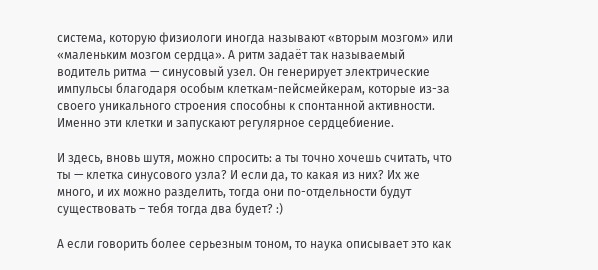система, которую физиологи иногда называют «вторым мозгом» или «маленьким мозгом сердца». А ритм задаёт так называемый водитель ритма — синусовый узел. Он генерирует электрические импульсы благодаря особым клеткам-пейсмейкерам, которые из-за своего уникального строения способны к спонтанной активности. Именно эти клетки и запускают регулярное сердцебиение.

И здесь, вновь шутя, можно спросить: а ты точно хочешь считать, что ты — клетка синусового узла? И если да, то какая из них? Их же много, и их можно разделить, тогда они по-отдельности будут существовать – тебя тогда два будет? :)

А если говорить более серьезным тоном, то наука описывает это как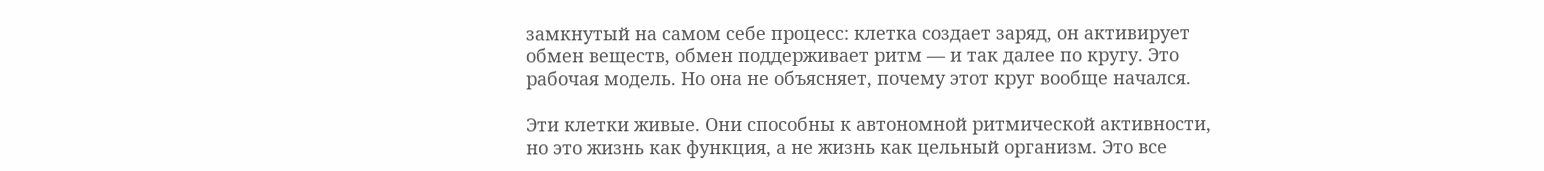замкнутый на самом себе процесс: клетка создает заряд, он активирует обмен веществ, обмен поддерживает ритм — и так далее по кругу. Это рабочая модель. Но она не объясняет, почему этот круг вообще начался.

Эти клетки живые. Они способны к автономной ритмической активности, но это жизнь как функция, а не жизнь как цельный организм. Это все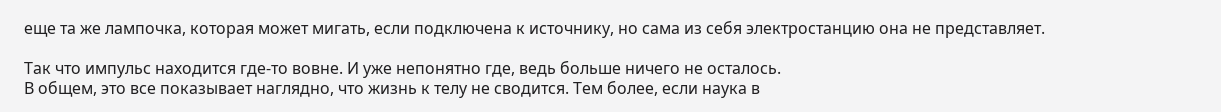еще та же лампочка, которая может мигать, если подключена к источнику, но сама из себя электростанцию она не представляет.

Так что импульс находится где-то вовне. И уже непонятно где, ведь больше ничего не осталось.
В общем, это все показывает наглядно, что жизнь к телу не сводится. Тем более, если наука в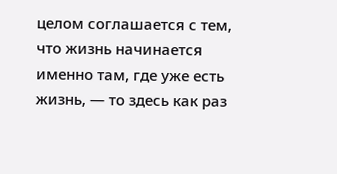целом соглашается с тем, что жизнь начинается именно там, где уже есть жизнь, — то здесь как раз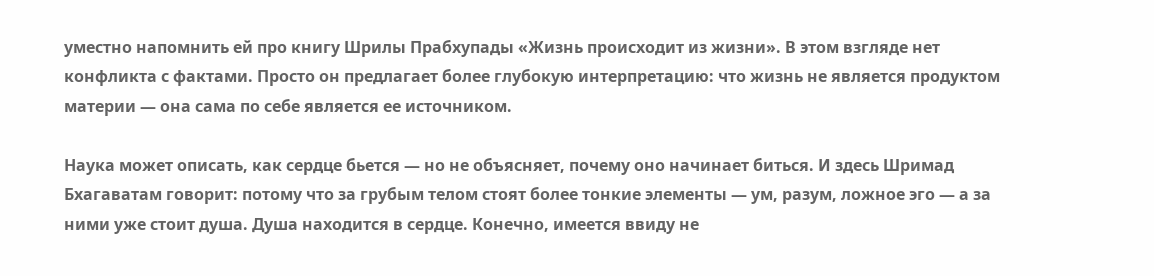уместно напомнить ей про книгу Шрилы Прабхупады «Жизнь происходит из жизни». В этом взгляде нет конфликта с фактами. Просто он предлагает более глубокую интерпретацию: что жизнь не является продуктом материи — она сама по себе является ее источником.

Наука может описать, как сердце бьется — но не объясняет, почему оно начинает биться. И здесь Шримад Бхагаватам говорит: потому что за грубым телом стоят более тонкие элементы — ум, разум, ложное эго — а за ними уже стоит душа. Душа находится в сердце. Конечно, имеется ввиду не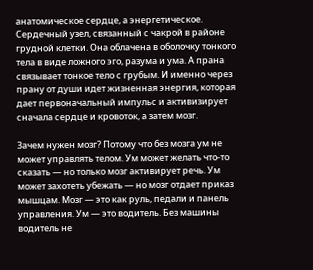анатомическое сердце, а энергетическое. Сердечный узел, связанный с чакрой в районе грудной клетки. Она облачена в оболочку тонкого тела в виде ложного эго, разума и ума. А прана связывает тонкое тело с грубым. И именно через прану от души идет жизненная энергия, которая дает первоначальный импульс и активизирует сначала сердце и кровоток, а затем мозг.

Зачем нужен мозг? Потому что без мозга ум не может управлять телом. Ум может желать что-то сказать — но только мозг активирует речь. Ум может захотеть убежать — но мозг отдает приказ мышцам. Мозг — это как руль, педали и панель управления. Ум — это водитель. Без машины водитель не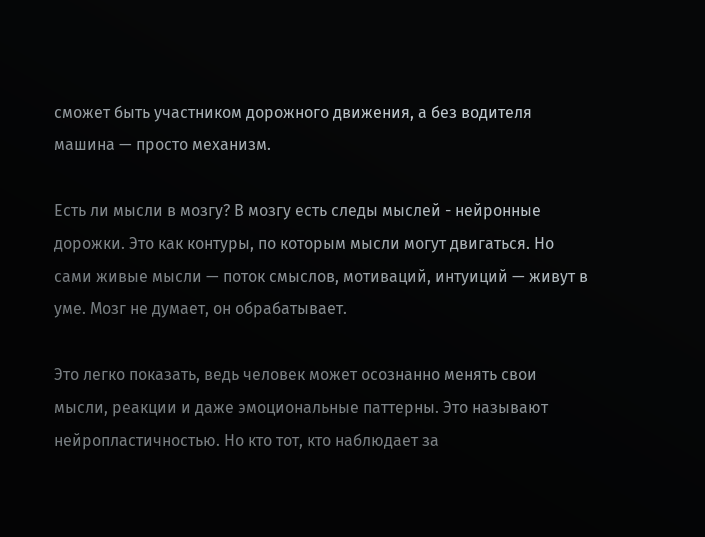сможет быть участником дорожного движения, а без водителя машина — просто механизм.

Есть ли мысли в мозгу? В мозгу есть следы мыслей - нейронные дорожки. Это как контуры, по которым мысли могут двигаться. Но сами живые мысли — поток смыслов, мотиваций, интуиций — живут в уме. Мозг не думает, он обрабатывает.

Это легко показать, ведь человек может осознанно менять свои мысли, реакции и даже эмоциональные паттерны. Это называют нейропластичностью. Но кто тот, кто наблюдает за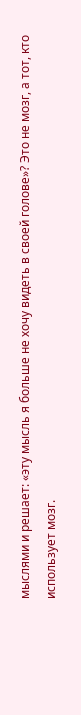мыслями и решает: «эту мысль я больше не хочу видеть в своей голове»? Это не мозг, а тот, кто использует мозг.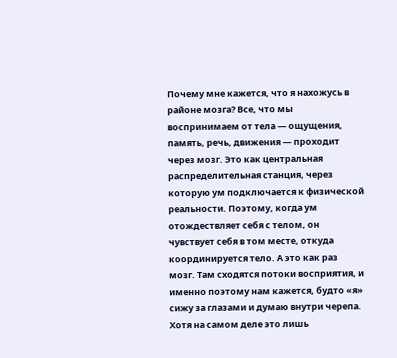Почему мне кажется, что я нахожусь в районе мозга? Все, что мы воспринимаем от тела — ощущения, память, речь, движения — проходит через мозг. Это как центральная распределительная станция, через которую ум подключается к физической реальности. Поэтому, когда ум отождествляет себя с телом, он чувствует себя в том месте, откуда координируется тело. А это как раз мозг. Там сходятся потоки восприятия, и именно поэтому нам кажется, будто «я» сижу за глазами и думаю внутри черепа. Хотя на самом деле это лишь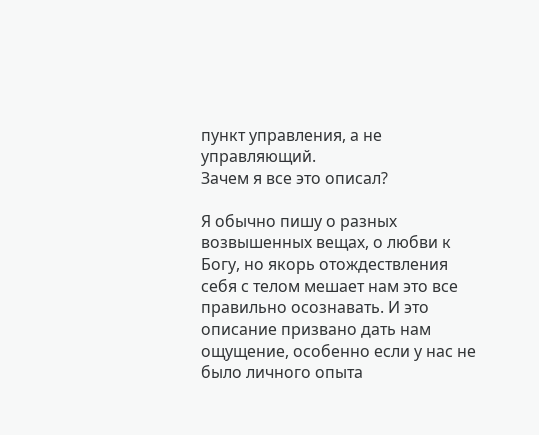пункт управления, а не управляющий.
Зачем я все это описал?

Я обычно пишу о разных возвышенных вещах, о любви к Богу, но якорь отождествления себя с телом мешает нам это все правильно осознавать. И это описание призвано дать нам ощущение, особенно если у нас не было личного опыта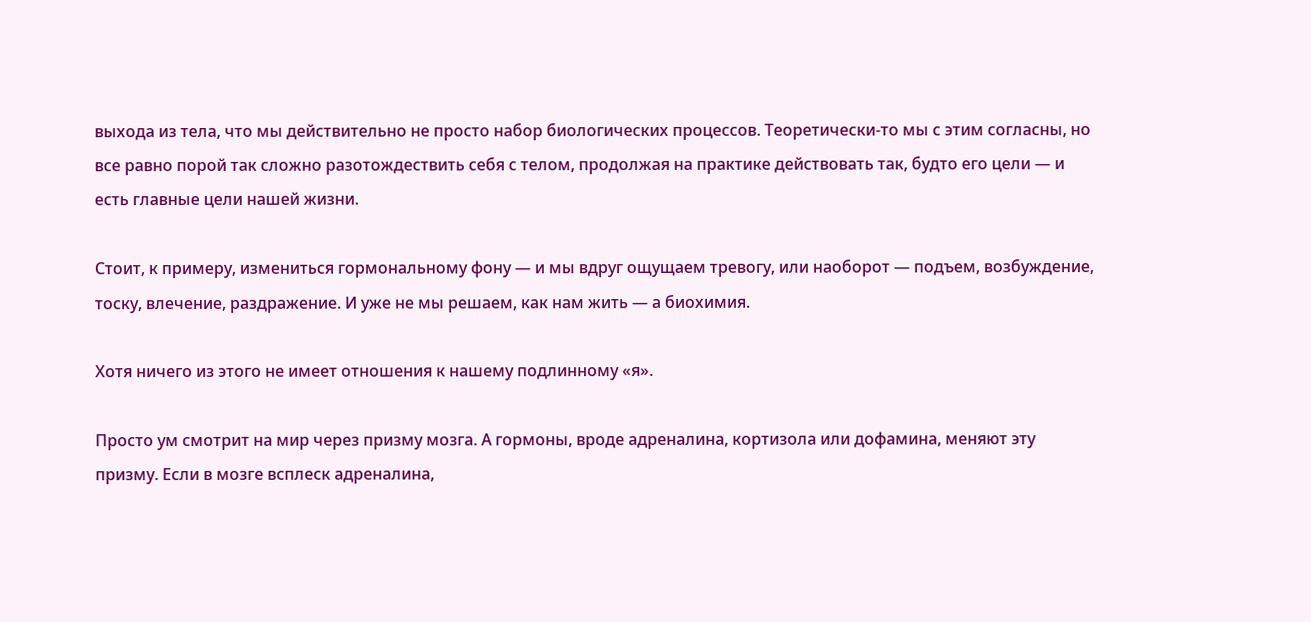выхода из тела, что мы действительно не просто набор биологических процессов. Теоретически-то мы с этим согласны, но все равно порой так сложно разотождествить себя с телом, продолжая на практике действовать так, будто его цели — и есть главные цели нашей жизни.

Стоит, к примеру, измениться гормональному фону — и мы вдруг ощущаем тревогу, или наоборот — подъем, возбуждение, тоску, влечение, раздражение. И уже не мы решаем, как нам жить — а биохимия.

Хотя ничего из этого не имеет отношения к нашему подлинному «я».

Просто ум смотрит на мир через призму мозга. А гормоны, вроде адреналина, кортизола или дофамина, меняют эту призму. Если в мозге всплеск адреналина,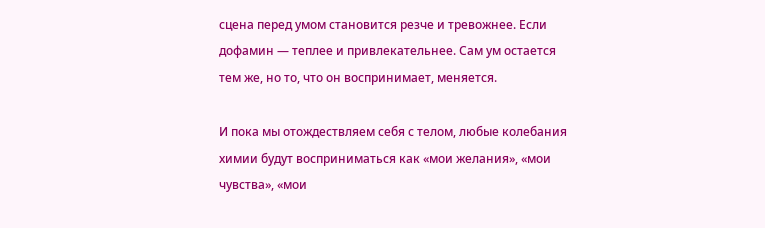сцена перед умом становится резче и тревожнее. Если дофамин — теплее и привлекательнее. Сам ум остается тем же, но то, что он воспринимает, меняется.

И пока мы отождествляем себя с телом, любые колебания химии будут восприниматься как «мои желания», «мои чувства», «мои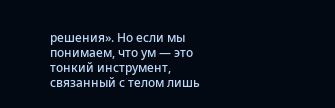решения». Но если мы понимаем, что ум — это тонкий инструмент, связанный с телом лишь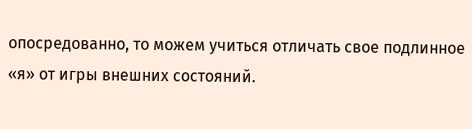опосредованно, то можем учиться отличать свое подлинное «я» от игры внешних состояний.